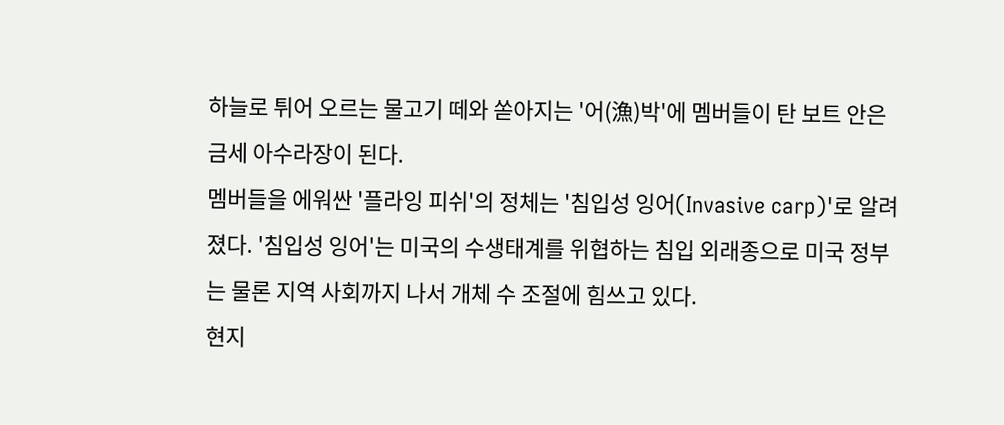하늘로 튀어 오르는 물고기 떼와 쏟아지는 '어(漁)박'에 멤버들이 탄 보트 안은 금세 아수라장이 된다.
멤버들을 에워싼 '플라잉 피쉬'의 정체는 '침입성 잉어(Invasive carp)'로 알려졌다. '침입성 잉어'는 미국의 수생태계를 위협하는 침입 외래종으로 미국 정부는 물론 지역 사회까지 나서 개체 수 조절에 힘쓰고 있다.
현지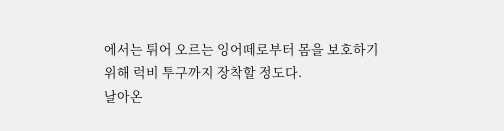에서는 튀어 오르는 잉어떼로부터 몸을 보호하기 위해 럭비 투구까지 장착할 정도다.
날아온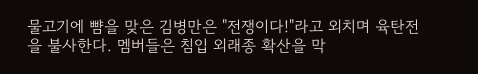물고기에 뺨을 맞은 김병만은 "전쟁이다!"라고 외치며 육탄전을 불사한다. 멤버들은 침입 외래종 확산을 막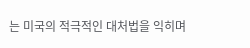는 미국의 적극적인 대처법을 익히며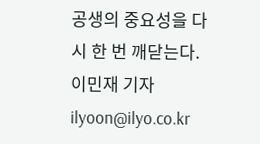공생의 중요성을 다시 한 번 깨닫는다.
이민재 기자 ilyoon@ilyo.co.kr